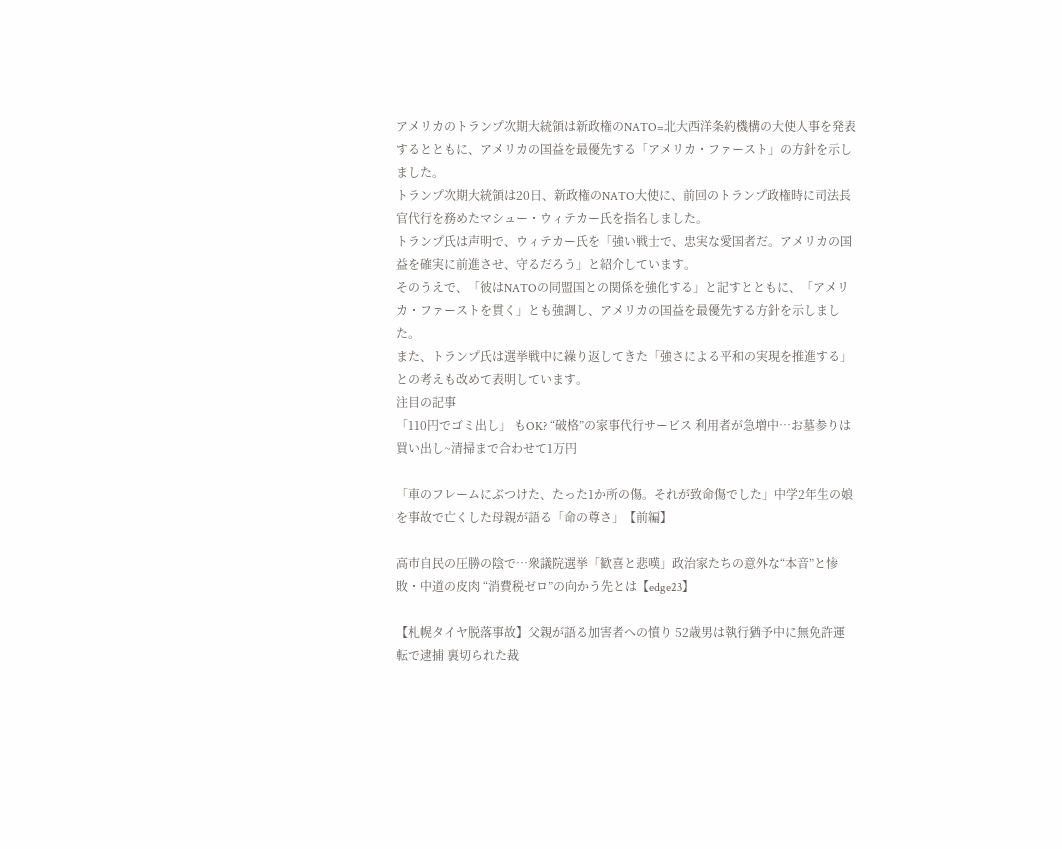アメリカのトランプ次期大統領は新政権のNATO=北大西洋条約機構の大使人事を発表するとともに、アメリカの国益を最優先する「アメリカ・ファースト」の方針を示しました。
トランプ次期大統領は20日、新政権のNATO大使に、前回のトランプ政権時に司法長官代行を務めたマシュー・ウィテカー氏を指名しました。
トランプ氏は声明で、ウィテカー氏を「強い戦士で、忠実な愛国者だ。アメリカの国益を確実に前進させ、守るだろう」と紹介しています。
そのうえで、「彼はNATOの同盟国との関係を強化する」と記すとともに、「アメリカ・ファーストを貫く」とも強調し、アメリカの国益を最優先する方針を示しました。
また、トランプ氏は選挙戦中に繰り返してきた「強さによる平和の実現を推進する」との考えも改めて表明しています。
注目の記事
「110円でゴミ出し」 もOK? “破格”の家事代行サービス 利用者が急増中…お墓参りは買い出し~清掃まで合わせて1万円

「車のフレームにぶつけた、たった1か所の傷。それが致命傷でした」中学2年生の娘を事故で亡くした母親が語る「命の尊さ」【前編】

高市自民の圧勝の陰で…衆議院選挙「歓喜と悲嘆」政治家たちの意外な“本音”と惨敗・中道の皮肉 “消費税ゼロ”の向かう先とは【edge23】

【札幌タイヤ脱落事故】父親が語る加害者への憤り 52歳男は執行猶予中に無免許運転で逮捕 裏切られた裁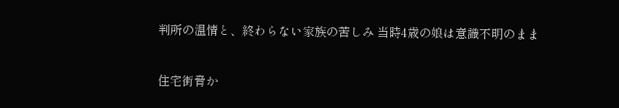判所の温情と、終わらない家族の苦しみ 当時4歳の娘は意識不明のまま

住宅街脅か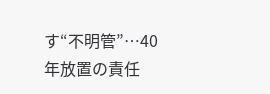す“不明管”…40年放置の責任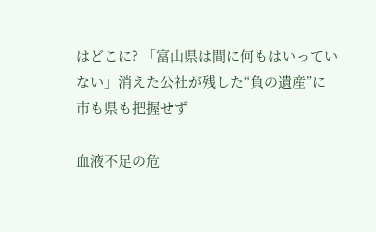はどこに? 「富山県は間に何もはいっていない」消えた公社が残した“負の遺産”に市も県も把握せず

血液不足の危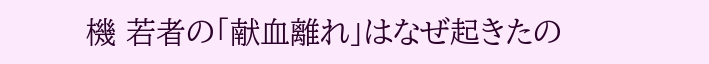機 若者の「献血離れ」はなぜ起きたの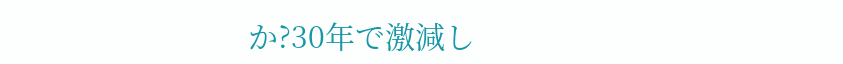か?30年で激減し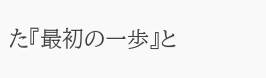た『最初の一歩』と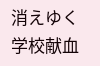消えゆく学校献血